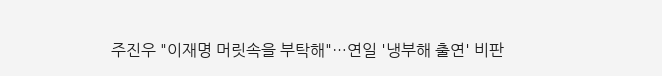주진우 "이재명 머릿속을 부탁해"…연일 '냉부해 출연' 비판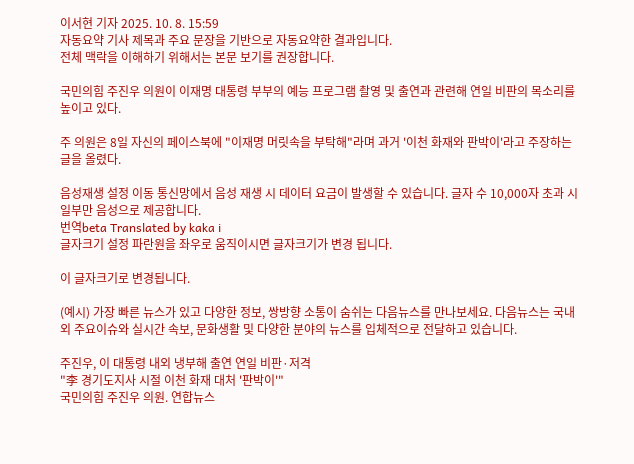이서현 기자 2025. 10. 8. 15:59
자동요약 기사 제목과 주요 문장을 기반으로 자동요약한 결과입니다.
전체 맥락을 이해하기 위해서는 본문 보기를 권장합니다.

국민의힘 주진우 의원이 이재명 대통령 부부의 예능 프로그램 촬영 및 출연과 관련해 연일 비판의 목소리를 높이고 있다.

주 의원은 8일 자신의 페이스북에 "이재명 머릿속을 부탁해"라며 과거 '이천 화재와 판박이'라고 주장하는 글을 올렸다.

음성재생 설정 이동 통신망에서 음성 재생 시 데이터 요금이 발생할 수 있습니다. 글자 수 10,000자 초과 시 일부만 음성으로 제공합니다.
번역beta Translated by kaka i
글자크기 설정 파란원을 좌우로 움직이시면 글자크기가 변경 됩니다.

이 글자크기로 변경됩니다.

(예시) 가장 빠른 뉴스가 있고 다양한 정보, 쌍방향 소통이 숨쉬는 다음뉴스를 만나보세요. 다음뉴스는 국내외 주요이슈와 실시간 속보, 문화생활 및 다양한 분야의 뉴스를 입체적으로 전달하고 있습니다.

주진우, 이 대통령 내외 냉부해 출연 연일 비판·저격
"李 경기도지사 시절 이천 화재 대처 '판박이'"
국민의힘 주진우 의원. 연합뉴스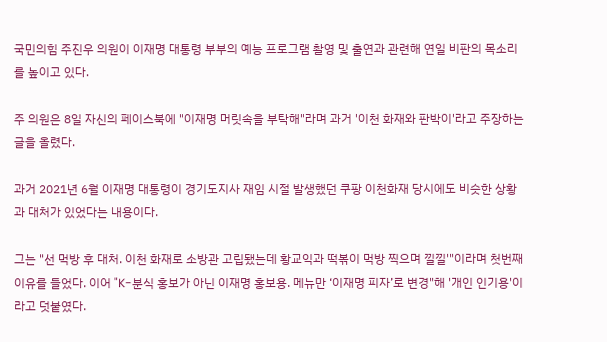국민의힘 주진우 의원이 이재명 대통령 부부의 예능 프로그램 촬영 및 출연과 관련해 연일 비판의 목소리를 높이고 있다.

주 의원은 8일 자신의 페이스북에 "이재명 머릿속을 부탁해"라며 과거 '이천 화재와 판박이'라고 주장하는 글을 올렸다.

과거 2021년 6월 이재명 대통령이 경기도지사 재임 시절 발생했던 쿠팡 이천화재 당시에도 비슷한 상황과 대처가 있었다는 내용이다.

그는 "선 먹방 후 대처. 이천 화재로 소방관 고립됐는데 황교익과 떡볶이 먹방 찍으며 낄낄'"이라며 첫번째 이유를 들었다. 이어 "K-분식 홍보가 아닌 이재명 홍보용. 메뉴만 ‘이재명 피자’로 변경"해 '개인 인기용'이라고 덧붙였다.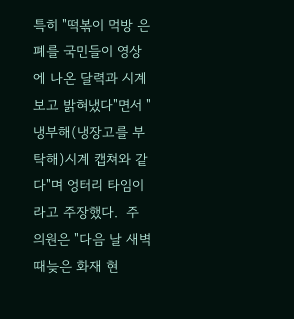특히 "떡볶이 먹방 은폐를 국민들이 영상에 나온 달력과 시계 보고 밝혀냈다"면서 "냉부해(냉장고를 부탁해)시계 캡쳐와 같다"며 엉터리 타임이라고 주장했다.  주 의원은 "다음 날 새벽 때늦은 화재 현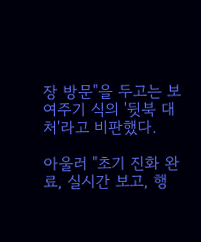장 방문"을 두고는 보여주기 식의 '뒷북 대처'라고 비판했다.

아울러 "초기 진화 완료, 실시간 보고, 행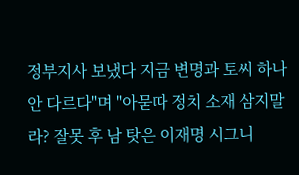정부지사 보냈다 지금 변명과 토씨 하나 안 다르다"며 "아묻따 정치 소재 삼지말라? 잘못 후 남 탓은 이재명 시그니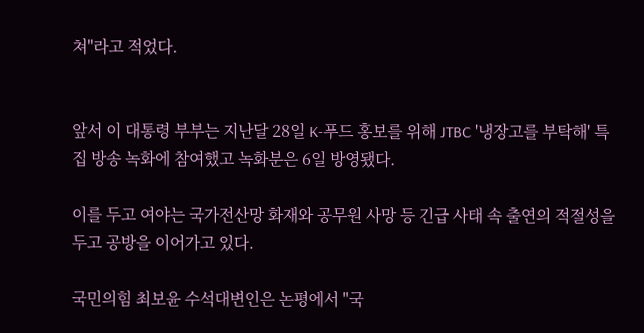쳐"라고 적었다.


앞서 이 대통령 부부는 지난달 28일 K-푸드 홍보를 위해 JTBC '냉장고를 부탁해' 특집 방송 녹화에 참여했고 녹화분은 6일 방영됐다.

이를 두고 여야는 국가전산망 화재와 공무원 사망 등 긴급 사태 속 출연의 적절성을 두고 공방을 이어가고 있다.

국민의힘 최보윤 수석대변인은 논평에서 "국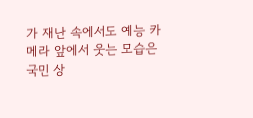가 재난 속에서도 예능 카메라 앞에서 웃는 모습은 국민 상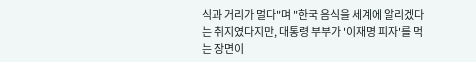식과 거리가 멀다"며 "한국 음식을 세계에 알리겠다는 취지였다지만, 대통령 부부가 '이재명 피자'를 먹는 장면이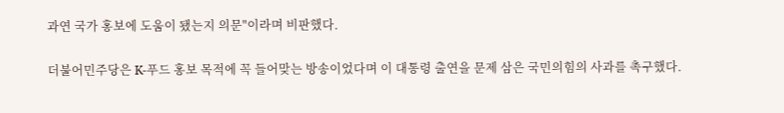과연 국가 홍보에 도움이 됐는지 의문"이라며 비판했다.

더불어민주당은 K-푸드 홍보 목적에 꼭 들어맞는 방송이었다며 이 대통령 출연을 문제 삼은 국민의힘의 사과를 촉구했다.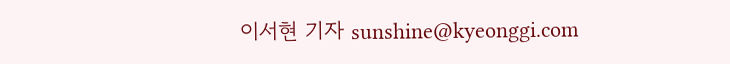이서현 기자 sunshine@kyeonggi.com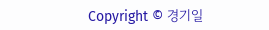Copyright © 경기일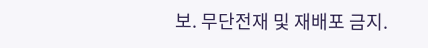보. 무단전재 및 재배포 금지.